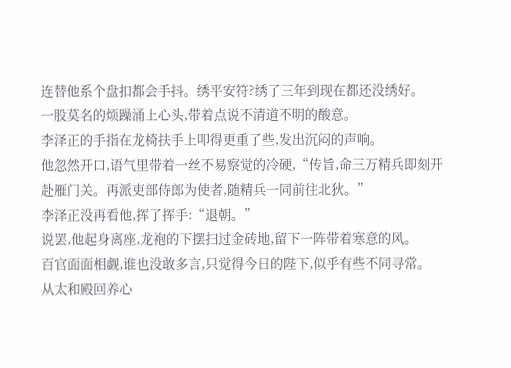连替他系个盘扣都会手抖。绣平安符?绣了三年到现在都还没绣好。
一股莫名的烦躁涌上心头,带着点说不清道不明的酸意。
李泽正的手指在龙椅扶手上叩得更重了些,发出沉闷的声响。
他忽然开口,语气里带着一丝不易察觉的冷硬,“传旨,命三万精兵即刻开赴雁门关。再派吏部侍郎为使者,随精兵一同前往北狄。”
李泽正没再看他,挥了挥手:“退朝。”
说罢,他起身离座,龙袍的下摆扫过金砖地,留下一阵带着寒意的风。
百官面面相觑,谁也没敢多言,只觉得今日的陛下,似乎有些不同寻常。
从太和殿回养心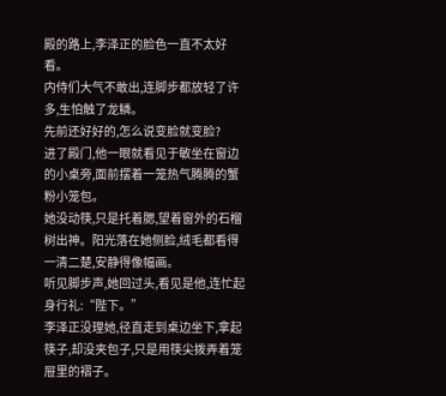殿的路上,李泽正的脸色一直不太好看。
内侍们大气不敢出,连脚步都放轻了许多,生怕触了龙鳞。
先前还好好的,怎么说变脸就变脸?
进了殿门,他一眼就看见于敏坐在窗边的小桌旁,面前摆着一笼热气腾腾的蟹粉小笼包。
她没动筷,只是托着腮,望着窗外的石榴树出神。阳光落在她侧脸,绒毛都看得一清二楚,安静得像幅画。
听见脚步声,她回过头,看见是他,连忙起身行礼:“陛下。”
李泽正没理她,径直走到桌边坐下,拿起筷子,却没夹包子,只是用筷尖拨弄着笼屉里的褶子。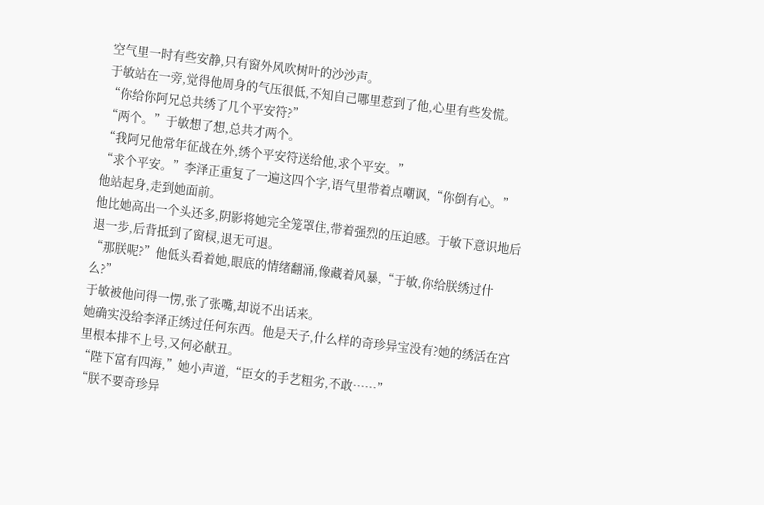空气里一时有些安静,只有窗外风吹树叶的沙沙声。
于敏站在一旁,觉得他周身的气压很低,不知自己哪里惹到了他,心里有些发慌。
“你给你阿兄总共绣了几个平安符?”
“两个。”于敏想了想,总共才两个。
“我阿兄他常年征战在外,绣个平安符送给他,求个平安。”
“求个平安。”李泽正重复了一遍这四个字,语气里带着点嘲讽,“你倒有心。”
他站起身,走到她面前。
他比她高出一个头还多,阴影将她完全笼罩住,带着强烈的压迫感。于敏下意识地后退一步,后背抵到了窗棂,退无可退。
“那朕呢?”他低头看着她,眼底的情绪翻涌,像藏着风暴,“于敏,你给朕绣过什么?”
于敏被他问得一愣,张了张嘴,却说不出话来。
她确实没给李泽正绣过任何东西。他是天子,什么样的奇珍异宝没有?她的绣活在宫里根本排不上号,又何必献丑。
“陛下富有四海,”她小声道,“臣女的手艺粗劣,不敢……”
“朕不要奇珍异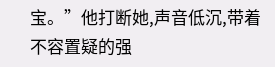宝。”他打断她,声音低沉,带着不容置疑的强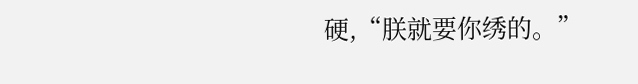硬,“朕就要你绣的。”